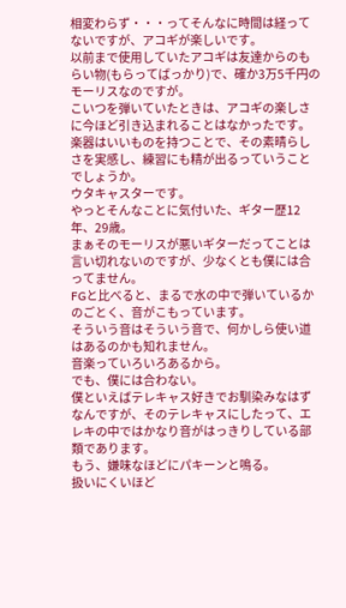相変わらず・・・ってそんなに時間は経ってないですが、アコギが楽しいです。
以前まで使用していたアコギは友達からのもらい物(もらってばっかり)で、確か3万5千円のモーリスなのですが。
こいつを弾いていたときは、アコギの楽しさに今ほど引き込まれることはなかったです。
楽器はいいものを持つことで、その素晴らしさを実感し、練習にも精が出るっていうことでしょうか。
ウタキャスターです。
やっとそんなことに気付いた、ギター歴12年、29歳。
まぁそのモーリスが悪いギターだってことは言い切れないのですが、少なくとも僕には合ってません。
FGと比べると、まるで水の中で弾いているかのごとく、音がこもっています。
そういう音はそういう音で、何かしら使い道はあるのかも知れません。
音楽っていろいろあるから。
でも、僕には合わない。
僕といえばテレキャス好きでお馴染みなはずなんですが、そのテレキャスにしたって、エレキの中ではかなり音がはっきりしている部類であります。
もう、嫌味なほどにパキーンと鳴る。
扱いにくいほど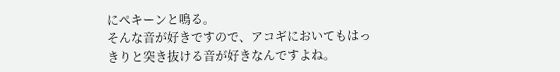にぺキーンと鳴る。
そんな音が好きですので、アコギにおいてもはっきりと突き抜ける音が好きなんですよね。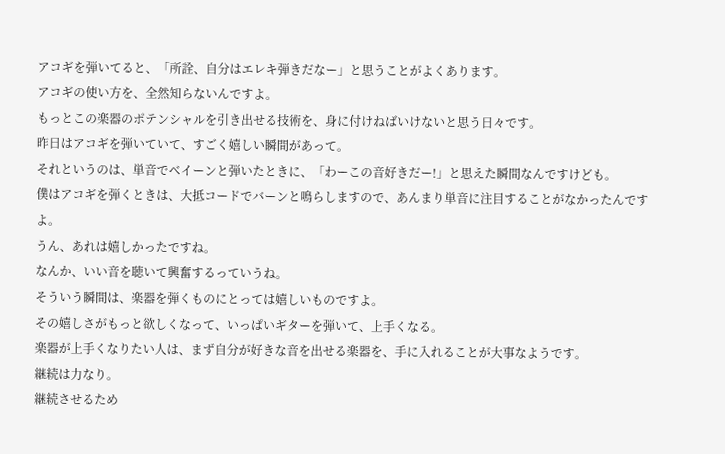アコギを弾いてると、「所詮、自分はエレキ弾きだなー」と思うことがよくあります。
アコギの使い方を、全然知らないんですよ。
もっとこの楽器のポテンシャルを引き出せる技術を、身に付けねばいけないと思う日々です。
昨日はアコギを弾いていて、すごく嬉しい瞬間があって。
それというのは、単音でベイーンと弾いたときに、「わーこの音好きだー!」と思えた瞬間なんですけども。
僕はアコギを弾くときは、大抵コードでバーンと鳴らしますので、あんまり単音に注目することがなかったんですよ。
うん、あれは嬉しかったですね。
なんか、いい音を聴いて興奮するっていうね。
そういう瞬間は、楽器を弾くものにとっては嬉しいものですよ。
その嬉しさがもっと欲しくなって、いっぱいギターを弾いて、上手くなる。
楽器が上手くなりたい人は、まず自分が好きな音を出せる楽器を、手に入れることが大事なようです。
継続は力なり。
継続させるため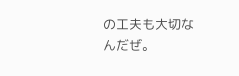の工夫も大切なんだぜ。